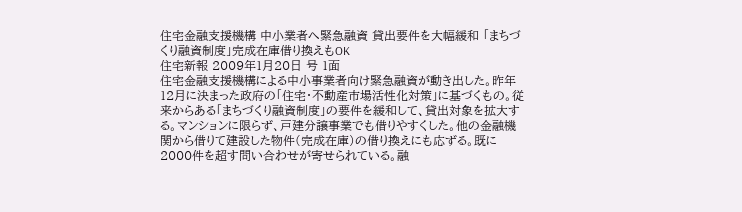住宅金融支援機構 中小業者へ緊急融資 貸出要件を大幅緩和 「まちづくり融資制度」完成在庫借り換えもOK
住宅新報 2009年1月20日 号 1面
住宅金融支援機構による中小事業者向け緊急融資が動き出した。昨年12月に決まった政府の「住宅・不動産市場活性化対策」に基づくもの。従来からある「まちづくり融資制度」の要件を緩和して、貸出対象を拡大する。マンションに限らず、戸建分譲事業でも借りやすくした。他の金融機関から借りて建設した物件(完成在庫)の借り換えにも応ずる。既に2000件を超す問い合わせが寄せられている。融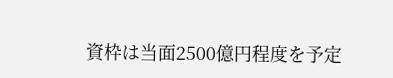資枠は当面2500億円程度を予定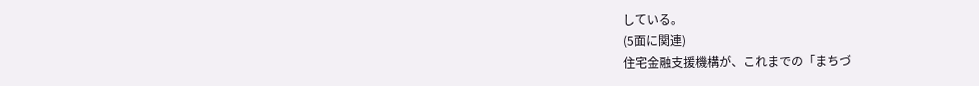している。
(5面に関連)
住宅金融支援機構が、これまでの「まちづ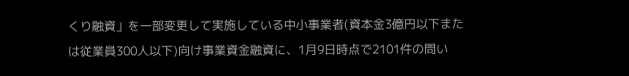くり融資」を一部変更して実施している中小事業者(資本金3億円以下または従業員300人以下)向け事業資金融資に、1月9日時点で2101件の問い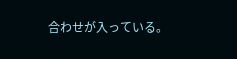合わせが入っている。